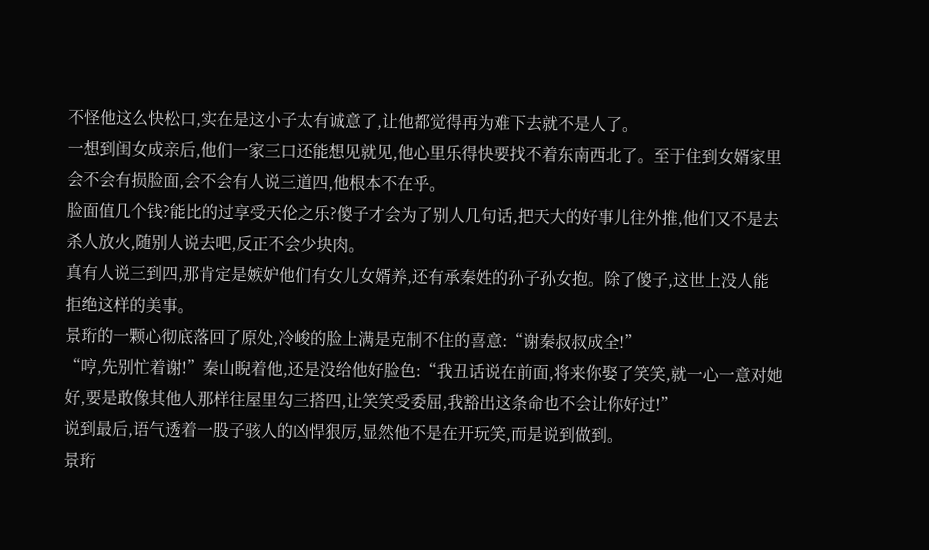不怪他这么快松口,实在是这小子太有诚意了,让他都觉得再为难下去就不是人了。
一想到闺女成亲后,他们一家三口还能想见就见,他心里乐得快要找不着东南西北了。至于住到女婿家里会不会有损脸面,会不会有人说三道四,他根本不在乎。
脸面值几个钱?能比的过享受天伦之乐?傻子才会为了别人几句话,把天大的好事儿往外推,他们又不是去杀人放火,随别人说去吧,反正不会少块肉。
真有人说三到四,那肯定是嫉妒他们有女儿女婿养,还有承秦姓的孙子孙女抱。除了傻子,这世上没人能拒绝这样的美事。
景珩的一颗心彻底落回了原处,冷峻的脸上满是克制不住的喜意:“谢秦叔叔成全!”
“哼,先别忙着谢!”秦山睨着他,还是没给他好脸色:“我丑话说在前面,将来你娶了笑笑,就一心一意对她好,要是敢像其他人那样往屋里勾三搭四,让笑笑受委屈,我豁出这条命也不会让你好过!”
说到最后,语气透着一股子骇人的凶悍狠厉,显然他不是在开玩笑,而是说到做到。
景珩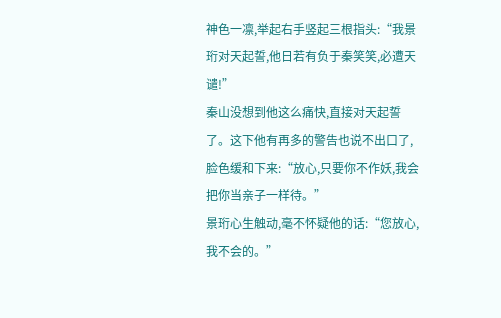神色一凛,举起右手竖起三根指头:“我景珩对天起誓,他日若有负于秦笑笑,必遭天谴!”
秦山没想到他这么痛快,直接对天起誓了。这下他有再多的警告也说不出口了,脸色缓和下来:“放心,只要你不作妖,我会把你当亲子一样待。”
景珩心生触动,毫不怀疑他的话:“您放心,我不会的。”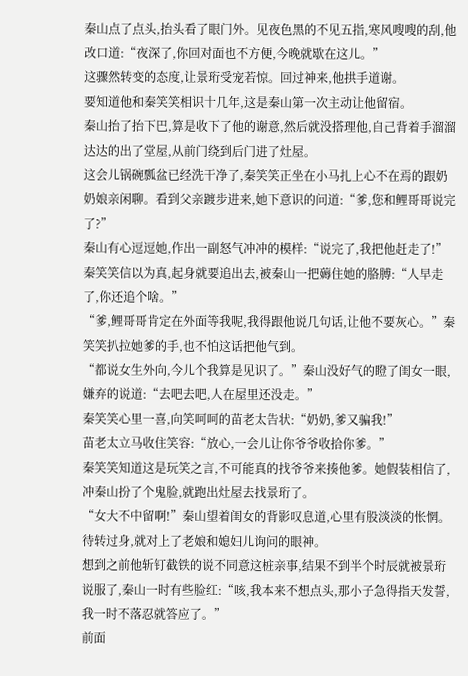秦山点了点头,抬头看了眼门外。见夜色黑的不见五指,寒风嗖嗖的刮,他改口道:“夜深了,你回对面也不方便,今晚就歇在这儿。”
这骤然转变的态度,让景珩受宠若惊。回过神来,他拱手道谢。
要知道他和秦笑笑相识十几年,这是秦山第一次主动让他留宿。
秦山抬了抬下巴,算是收下了他的谢意,然后就没搭理他,自己背着手溜溜达达的出了堂屋,从前门绕到后门进了灶屋。
这会儿锅碗瓢盆已经洗干净了,秦笑笑正坐在小马扎上心不在焉的跟奶奶娘亲闲聊。看到父亲踱步进来,她下意识的问道:“爹,您和鲤哥哥说完了?”
秦山有心逗逗她,作出一副怒气冲冲的模样:“说完了,我把他赶走了!”
秦笑笑信以为真,起身就要追出去,被秦山一把薅住她的胳膊:“人早走了,你还追个啥。”
“爹,鲤哥哥肯定在外面等我呢,我得跟他说几句话,让他不要灰心。”秦笑笑扒拉她爹的手,也不怕这话把他气到。
“都说女生外向,今儿个我算是见识了。”秦山没好气的瞪了闺女一眼,嫌弃的说道:“去吧去吧,人在屋里还没走。”
秦笑笑心里一喜,向笑呵呵的苗老太告状:“奶奶,爹又骗我!”
苗老太立马收住笑容:“放心,一会儿让你爷爷收拾你爹。”
秦笑笑知道这是玩笑之言,不可能真的找爷爷来揍他爹。她假装相信了,冲秦山扮了个鬼脸,就跑出灶屋去找景珩了。
“女大不中留啊!”秦山望着闺女的背影叹息道,心里有股淡淡的怅惘。待转过身,就对上了老娘和媳妇儿询问的眼神。
想到之前他斩钉截铁的说不同意这桩亲事,结果不到半个时辰就被景珩说服了,秦山一时有些脸红:“咳,我本来不想点头,那小子急得指天发誓,我一时不落忍就答应了。”
前面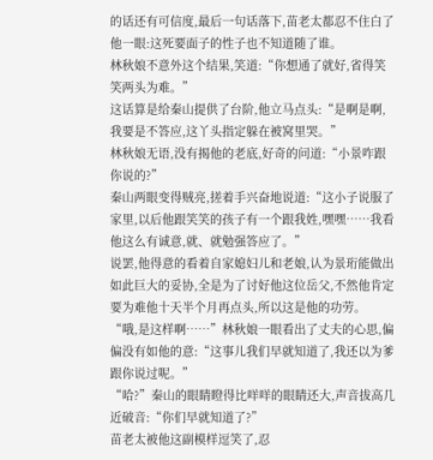的话还有可信度,最后一句话落下,苗老太都忍不住白了他一眼:这死要面子的性子也不知道随了谁。
林秋娘不意外这个结果,笑道:“你想通了就好,省得笑笑两头为难。”
这话算是给秦山提供了台阶,他立马点头:“是啊是啊,我要是不答应,这丫头指定躲在被窝里哭。”
林秋娘无语,没有揭他的老底,好奇的问道:“小景咋跟你说的?”
秦山两眼变得贼亮,搓着手兴奋地说道:“这小子说服了家里,以后他跟笑笑的孩子有一个跟我姓,嘿嘿……我看他这么有诚意,就、就勉强答应了。”
说罢,他得意的看着自家媳妇儿和老娘,认为景珩能做出如此巨大的妥协,全是为了讨好他这位岳父,不然他肯定要为难他十天半个月再点头,所以这是他的功劳。
“哦,是这样啊……”林秋娘一眼看出了丈夫的心思,偏偏没有如他的意:“这事儿我们早就知道了,我还以为爹跟你说过呢。”
“哈?”秦山的眼睛瞪得比咩咩的眼睛还大,声音拔高几近破音:“你们早就知道了?”
苗老太被他这副模样逗笑了,忍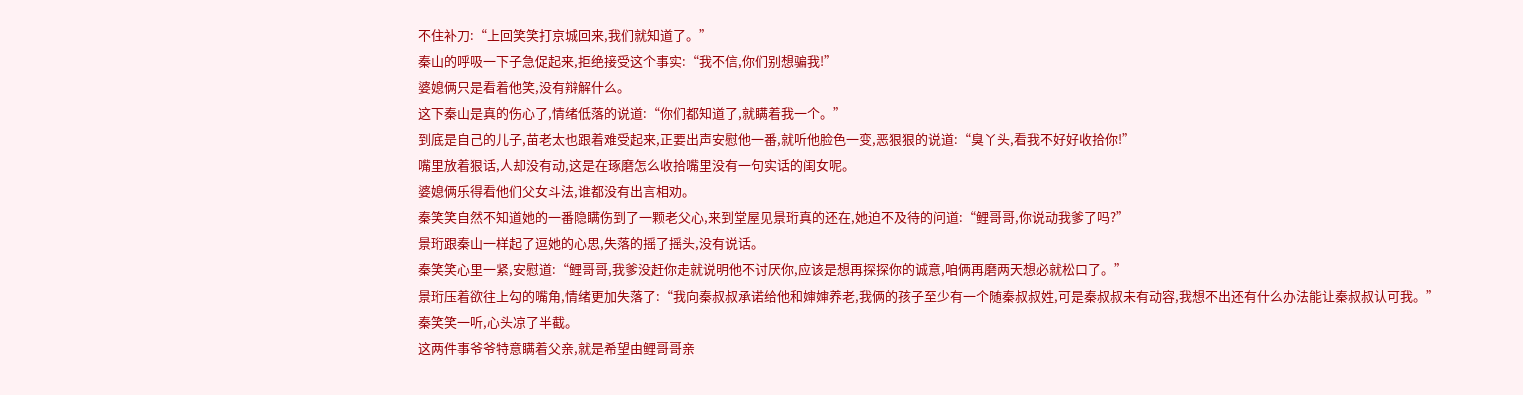不住补刀:“上回笑笑打京城回来,我们就知道了。”
秦山的呼吸一下子急促起来,拒绝接受这个事实:“我不信,你们别想骗我!”
婆媳俩只是看着他笑,没有辩解什么。
这下秦山是真的伤心了,情绪低落的说道:“你们都知道了,就瞒着我一个。”
到底是自己的儿子,苗老太也跟着难受起来,正要出声安慰他一番,就听他脸色一变,恶狠狠的说道:“臭丫头,看我不好好收拾你!”
嘴里放着狠话,人却没有动,这是在琢磨怎么收拾嘴里没有一句实话的闺女呢。
婆媳俩乐得看他们父女斗法,谁都没有出言相劝。
秦笑笑自然不知道她的一番隐瞒伤到了一颗老父心,来到堂屋见景珩真的还在,她迫不及待的问道:“鲤哥哥,你说动我爹了吗?”
景珩跟秦山一样起了逗她的心思,失落的摇了摇头,没有说话。
秦笑笑心里一紧,安慰道:“鲤哥哥,我爹没赶你走就说明他不讨厌你,应该是想再探探你的诚意,咱俩再磨两天想必就松口了。”
景珩压着欲往上勾的嘴角,情绪更加失落了:“我向秦叔叔承诺给他和婶婶养老,我俩的孩子至少有一个随秦叔叔姓,可是秦叔叔未有动容,我想不出还有什么办法能让秦叔叔认可我。”
秦笑笑一听,心头凉了半截。
这两件事爷爷特意瞒着父亲,就是希望由鲤哥哥亲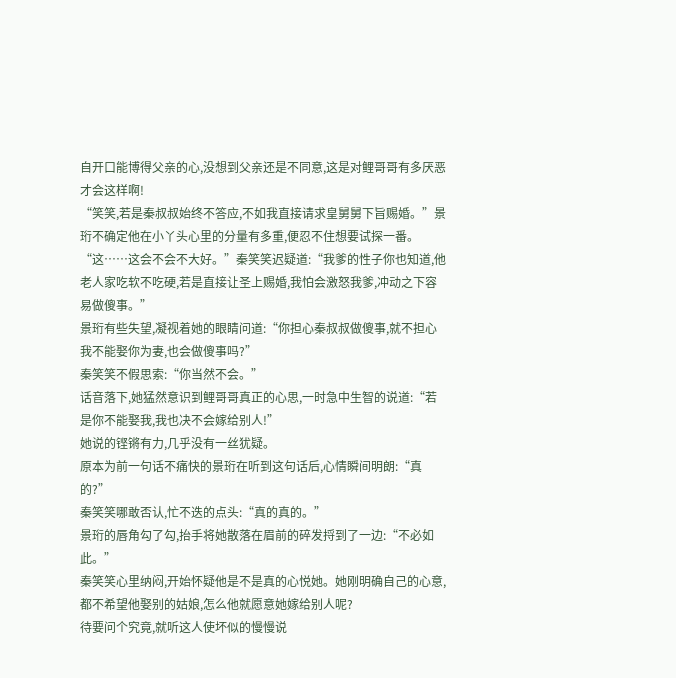自开口能博得父亲的心,没想到父亲还是不同意,这是对鲤哥哥有多厌恶才会这样啊!
“笑笑,若是秦叔叔始终不答应,不如我直接请求皇舅舅下旨赐婚。”景珩不确定他在小丫头心里的分量有多重,便忍不住想要试探一番。
“这……这会不会不大好。”秦笑笑迟疑道:“我爹的性子你也知道,他老人家吃软不吃硬,若是直接让圣上赐婚,我怕会激怒我爹,冲动之下容易做傻事。”
景珩有些失望,凝视着她的眼睛问道:“你担心秦叔叔做傻事,就不担心我不能娶你为妻,也会做傻事吗?”
秦笑笑不假思索:“你当然不会。”
话音落下,她猛然意识到鲤哥哥真正的心思,一时急中生智的说道:“若是你不能娶我,我也决不会嫁给别人!”
她说的铿锵有力,几乎没有一丝犹疑。
原本为前一句话不痛快的景珩在听到这句话后,心情瞬间明朗:“真的?”
秦笑笑哪敢否认,忙不迭的点头:“真的真的。”
景珩的唇角勾了勾,抬手将她散落在眉前的碎发捋到了一边:“不必如此。”
秦笑笑心里纳闷,开始怀疑他是不是真的心悦她。她刚明确自己的心意,都不希望他娶别的姑娘,怎么他就愿意她嫁给别人呢?
待要问个究竟,就听这人使坏似的慢慢说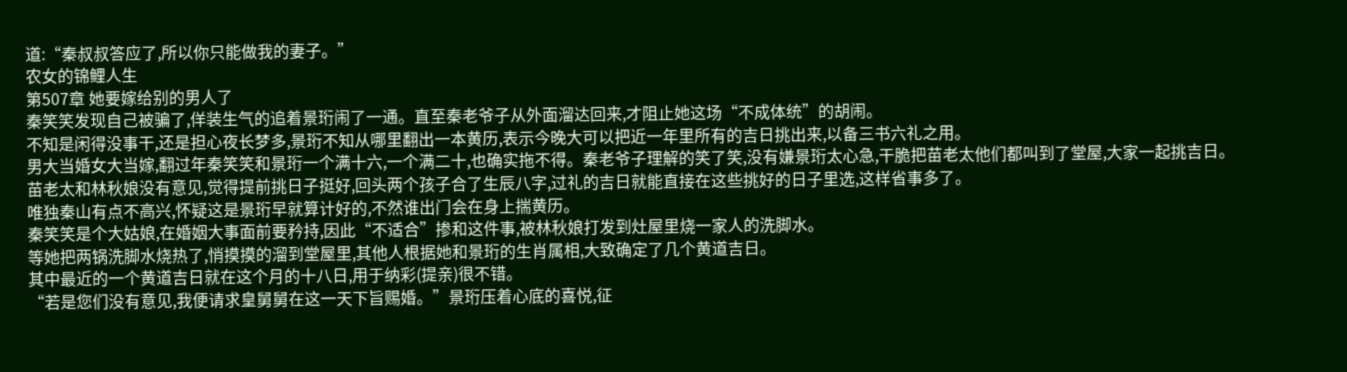道:“秦叔叔答应了,所以你只能做我的妻子。”
农女的锦鲤人生
第507章 她要嫁给别的男人了
秦笑笑发现自己被骗了,佯装生气的追着景珩闹了一通。直至秦老爷子从外面溜达回来,才阻止她这场“不成体统”的胡闹。
不知是闲得没事干,还是担心夜长梦多,景珩不知从哪里翻出一本黄历,表示今晚大可以把近一年里所有的吉日挑出来,以备三书六礼之用。
男大当婚女大当嫁,翻过年秦笑笑和景珩一个满十六,一个满二十,也确实拖不得。秦老爷子理解的笑了笑,没有嫌景珩太心急,干脆把苗老太他们都叫到了堂屋,大家一起挑吉日。
苗老太和林秋娘没有意见,觉得提前挑日子挺好,回头两个孩子合了生辰八字,过礼的吉日就能直接在这些挑好的日子里选,这样省事多了。
唯独秦山有点不高兴,怀疑这是景珩早就算计好的,不然谁出门会在身上揣黄历。
秦笑笑是个大姑娘,在婚姻大事面前要矜持,因此“不适合”掺和这件事,被林秋娘打发到灶屋里烧一家人的洗脚水。
等她把两锅洗脚水烧热了,悄摸摸的溜到堂屋里,其他人根据她和景珩的生肖属相,大致确定了几个黄道吉日。
其中最近的一个黄道吉日就在这个月的十八日,用于纳彩(提亲)很不错。
“若是您们没有意见,我便请求皇舅舅在这一天下旨赐婚。”景珩压着心底的喜悦,征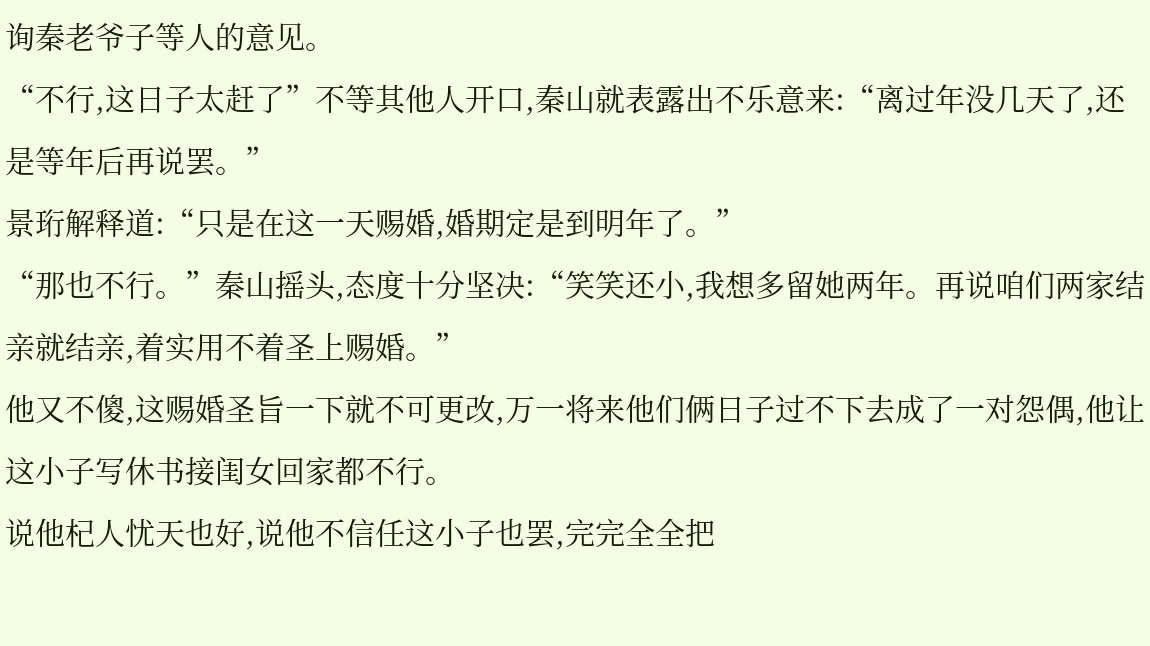询秦老爷子等人的意见。
“不行,这日子太赶了”不等其他人开口,秦山就表露出不乐意来:“离过年没几天了,还是等年后再说罢。”
景珩解释道:“只是在这一天赐婚,婚期定是到明年了。”
“那也不行。”秦山摇头,态度十分坚决:“笑笑还小,我想多留她两年。再说咱们两家结亲就结亲,着实用不着圣上赐婚。”
他又不傻,这赐婚圣旨一下就不可更改,万一将来他们俩日子过不下去成了一对怨偶,他让这小子写休书接闺女回家都不行。
说他杞人忧天也好,说他不信任这小子也罢,完完全全把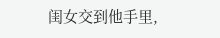闺女交到他手里,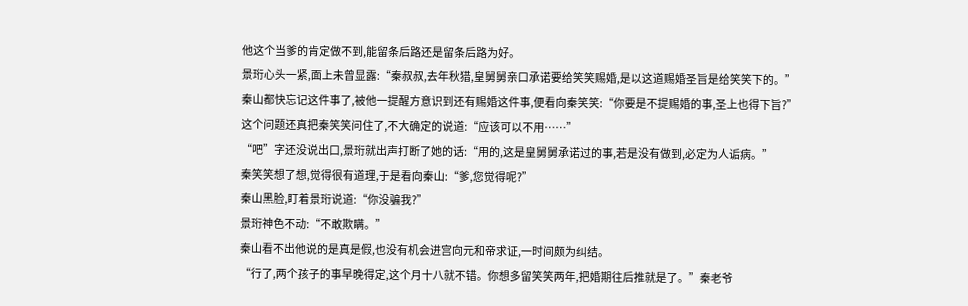他这个当爹的肯定做不到,能留条后路还是留条后路为好。
景珩心头一紧,面上未曾显露:“秦叔叔,去年秋猎,皇舅舅亲口承诺要给笑笑赐婚,是以这道赐婚圣旨是给笑笑下的。”
秦山都快忘记这件事了,被他一提醒方意识到还有赐婚这件事,便看向秦笑笑:“你要是不提赐婚的事,圣上也得下旨?”
这个问题还真把秦笑笑问住了,不大确定的说道:“应该可以不用……”
“吧”字还没说出口,景珩就出声打断了她的话:“用的,这是皇舅舅承诺过的事,若是没有做到,必定为人诟病。”
秦笑笑想了想,觉得很有道理,于是看向秦山:“爹,您觉得呢?”
秦山黑脸,盯着景珩说道:“你没骗我?”
景珩神色不动:“不敢欺瞒。”
秦山看不出他说的是真是假,也没有机会进宫向元和帝求证,一时间颇为纠结。
“行了,两个孩子的事早晚得定,这个月十八就不错。你想多留笑笑两年,把婚期往后推就是了。”秦老爷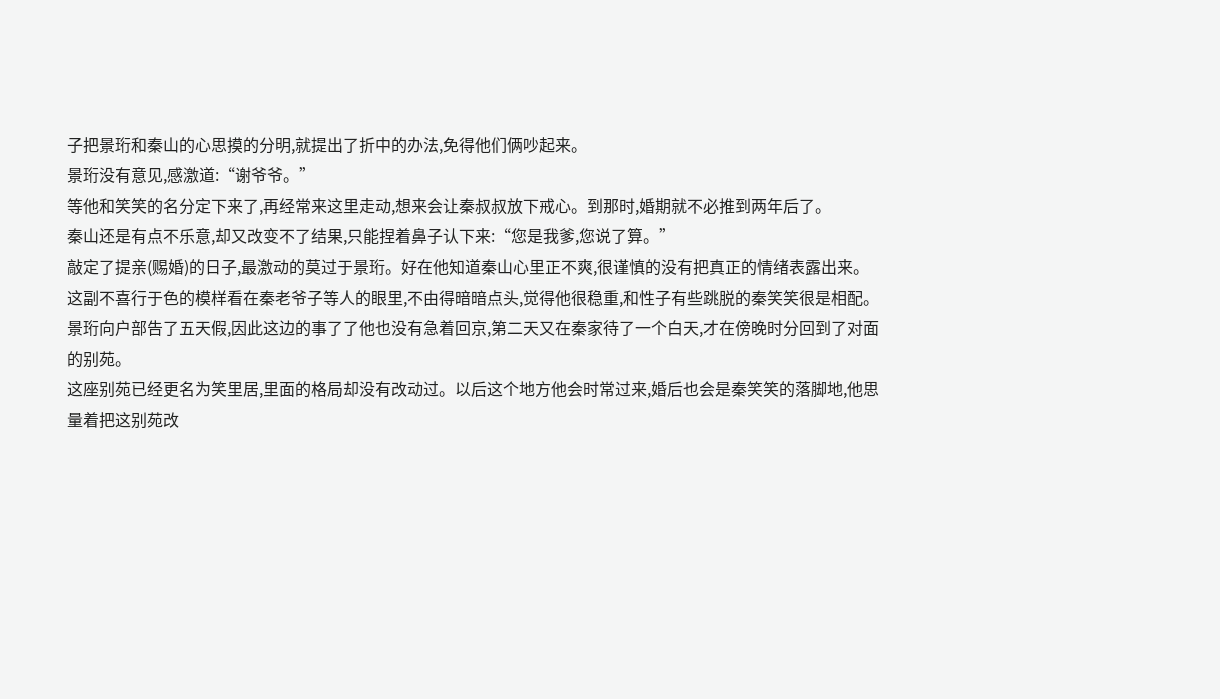子把景珩和秦山的心思摸的分明,就提出了折中的办法,免得他们俩吵起来。
景珩没有意见,感激道:“谢爷爷。”
等他和笑笑的名分定下来了,再经常来这里走动,想来会让秦叔叔放下戒心。到那时,婚期就不必推到两年后了。
秦山还是有点不乐意,却又改变不了结果,只能捏着鼻子认下来:“您是我爹,您说了算。”
敲定了提亲(赐婚)的日子,最激动的莫过于景珩。好在他知道秦山心里正不爽,很谨慎的没有把真正的情绪表露出来。
这副不喜行于色的模样看在秦老爷子等人的眼里,不由得暗暗点头,觉得他很稳重,和性子有些跳脱的秦笑笑很是相配。
景珩向户部告了五天假,因此这边的事了了他也没有急着回京,第二天又在秦家待了一个白天,才在傍晚时分回到了对面的别苑。
这座别苑已经更名为笑里居,里面的格局却没有改动过。以后这个地方他会时常过来,婚后也会是秦笑笑的落脚地,他思量着把这别苑改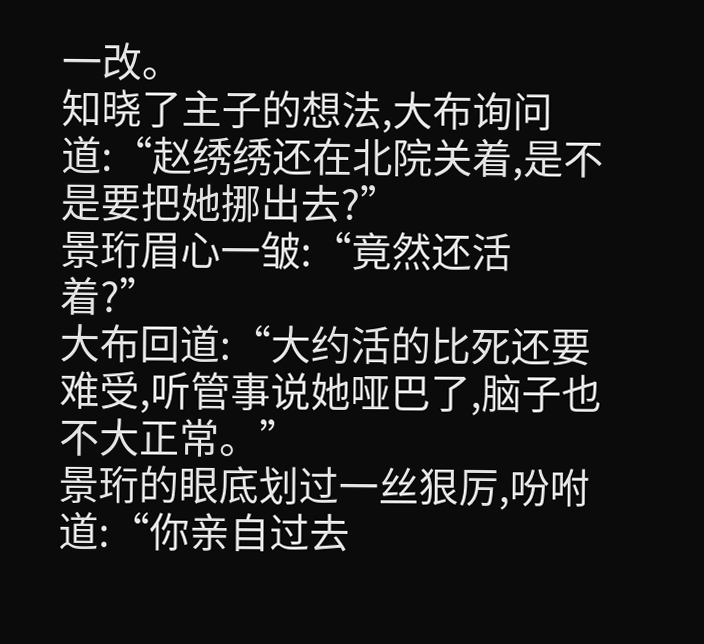一改。
知晓了主子的想法,大布询问道:“赵绣绣还在北院关着,是不是要把她挪出去?”
景珩眉心一皱:“竟然还活着?”
大布回道:“大约活的比死还要难受,听管事说她哑巴了,脑子也不大正常。”
景珩的眼底划过一丝狠厉,吩咐道:“你亲自过去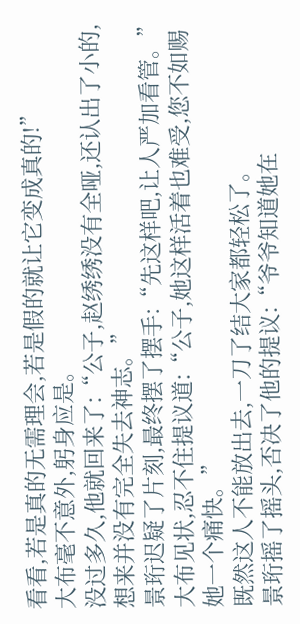看看,若是真的无需理会,若是假的就让它变成真的!”
大布毫不意外,躬身应是。
没过多久,他就回来了:“公子,赵绣绣没有全哑,还认出了小的,想来并没有完全失去神志。”
景珩迟疑了片刻,最终摆了摆手:“先这样吧,让人严加看管。”
大布见状,忍不住提议道:“公子,她这样活着也难受,您不如赐她一个痛快。”
既然这人不能放出去,一刀了结大家都轻松了。
景珩摇了摇头,否决了他的提议:“爷爷知道她在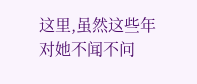这里,虽然这些年对她不闻不问